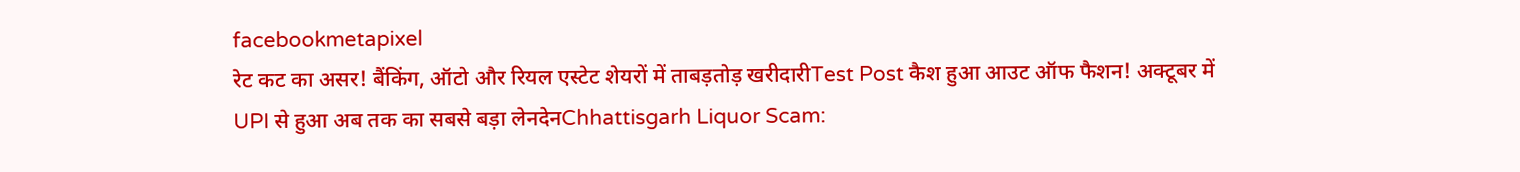facebookmetapixel
रेट कट का असर! बैंकिंग, ऑटो और रियल एस्टेट शेयरों में ताबड़तोड़ खरीदारीTest Post कैश हुआ आउट ऑफ फैशन! अक्टूबर में UPI से हुआ अब तक का सबसे बड़ा लेनदेनChhattisgarh Liquor Scam: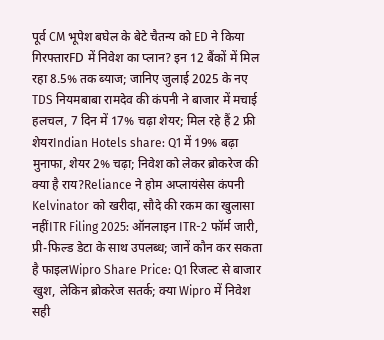पूर्व CM भूपेश बघेल के बेटे चैतन्य को ED ने किया गिरफ्तारFD में निवेश का प्लान? इन 12 बैंकों में मिल रहा 8.5% तक ब्याज; जानिए जुलाई 2025 के नए TDS नियमबाबा रामदेव की कंपनी ने बाजार में मचाई हलचल, 7 दिन में 17% चढ़ा शेयर; मिल रहे हैं 2 फ्री शेयरIndian Hotels share: Q1 में 19% बढ़ा मुनाफा, शेयर 2% चढ़ा; निवेश को लेकर ब्रोकरेज की क्या है राय?Reliance ने होम अप्लायंसेस कंपनी Kelvinator को खरीदा, सौदे की रकम का खुलासा नहींITR Filing 2025: ऑनलाइन ITR-2 फॉर्म जारी, प्री-फिल्ड डेटा के साथ उपलब्ध; जानें कौन कर सकता है फाइलWipro Share Price: Q1 रिजल्ट से बाजार खुश, लेकिन ब्रोकरेज सतर्क; क्या Wipro में निवेश सही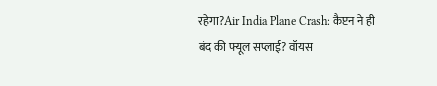रहेगा?Air India Plane Crash: कैप्टन ने ही बंद की फ्यूल सप्लाई? वॉयस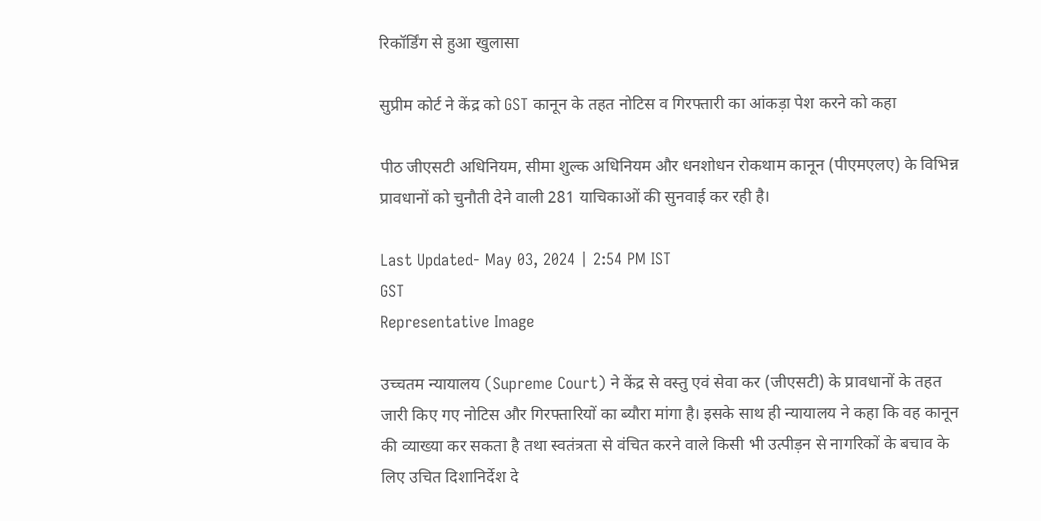रिकॉर्डिंग से हुआ खुलासा

सुप्रीम कोर्ट ने केंद्र को GST कानून के तहत नोटिस व गिरफ्तारी का आंकड़ा पेश करने को कहा

पीठ जीएसटी अधिनियम, सीमा शुल्क अधिनियम और धनशोधन रोकथाम कानून (पीएमएलए) के विभिन्न प्रावधानों को चुनौती देने वाली 281 याचिकाओं की सुनवाई कर रही है।

Last Updated- May 03, 2024 | 2:54 PM IST
GST
Representative Image

उच्चतम न्यायालय (Supreme Court) ने केंद्र से वस्तु एवं सेवा कर (जीएसटी) के प्रावधानों के तहत जारी किए गए नोटिस और गिरफ्तारियों का ब्यौरा मांगा है। इसके साथ ही न्यायालय ने कहा कि वह कानून की व्याख्या कर सकता है तथा स्वतंत्रता से वंचित करने वाले किसी भी उत्पीड़न से नागरिकों के बचाव के लिए उचित दिशानिर्देश दे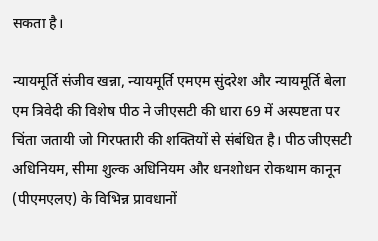सकता है।

न्यायमूर्ति संजीव खन्ना, न्यायमूर्ति एमएम सुंदरेश और न्यायमूर्ति बेला एम त्रिवेदी की विशेष पीठ ने जीएसटी की धारा 69 में अस्पष्टता पर चिंता जतायी जो गिरफ्तारी की शक्तियों से संबंधित है। पीठ जीएसटी अधिनियम, सीमा शुल्क अधिनियम और धनशोधन रोकथाम कानून (पीएमएलए) के विभिन्न प्रावधानों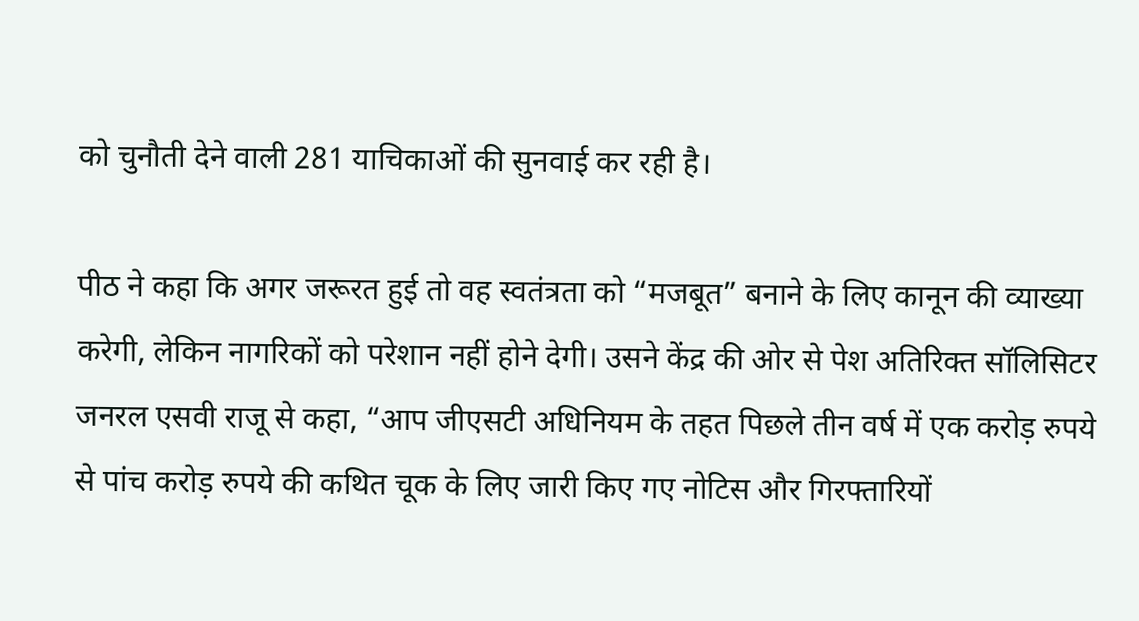को चुनौती देने वाली 281 याचिकाओं की सुनवाई कर रही है।

पीठ ने कहा कि अगर जरूरत हुई तो वह स्वतंत्रता को “मजबूत” बनाने के लिए कानून की व्याख्या करेगी, लेकिन नागरिकों को परेशान नहीं होने देगी। उसने केंद्र की ओर से पेश अतिरिक्त सॉलिसिटर जनरल एसवी राजू से कहा, “आप जीएसटी अधिनियम के तहत पिछले तीन वर्ष में एक करोड़ रुपये से पांच करोड़ रुपये की कथित चूक के लिए जारी किए गए नोटिस और गिरफ्तारियों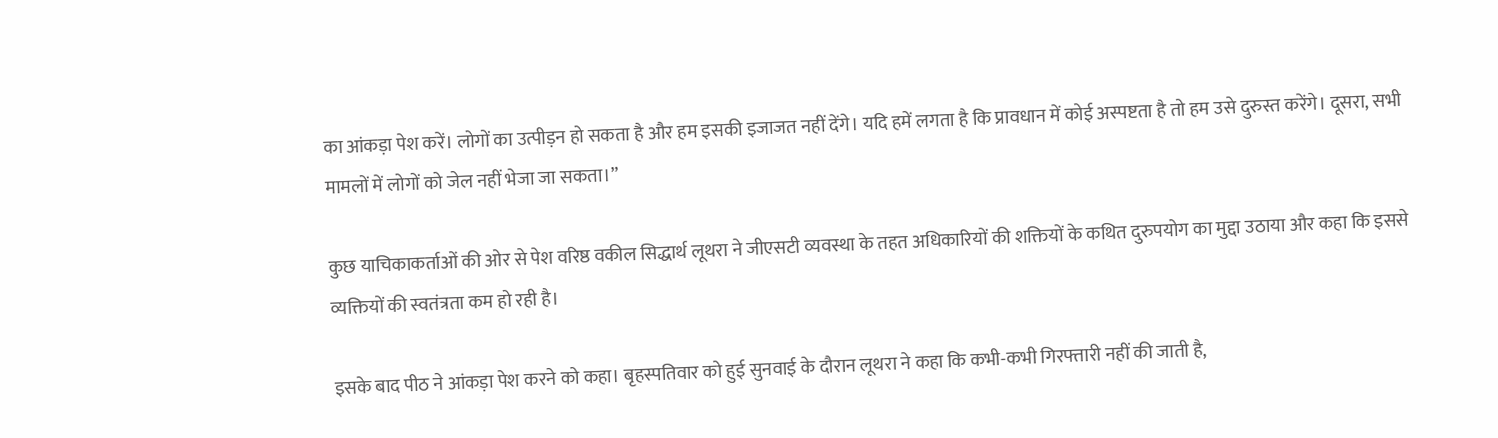का आंकड़ा पेश करें। लोगों का उत्पीड़न हो सकता है और हम इसकी इजाजत नहीं देंगे। यदि हमें लगता है कि प्रावधान में कोई अस्पष्टता है तो हम उसे दुरुस्त करेंगे। दूसरा, सभी मामलों में लोगों को जेल नहीं भेजा जा सकता।”

कुछ याचिकाकर्ताओं की ओर से पेश वरिष्ठ वकील सिद्धार्थ लूथरा ने जीएसटी व्यवस्था के तहत अधिकारियों की शक्तियों के कथित दुरुपयोग का मुद्दा उठाया और कहा कि इससे व्यक्तियों की स्वतंत्रता कम हो रही है।

इसके बाद पीठ ने आंकड़ा पेश करने को कहा। बृहस्पतिवार को हुई सुनवाई के दौरान लूथरा ने कहा कि कभी-कभी गिरफ्तारी नहीं की जाती है,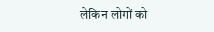लेकिन लोगों को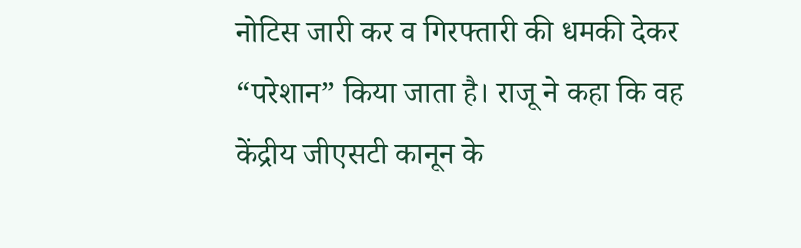नोटिस जारी कर व गिरफ्तारी की धमकी देकर “परेशान” किया जाता है। राजू ने कहा कि वह केंद्रीय जीएसटी कानून के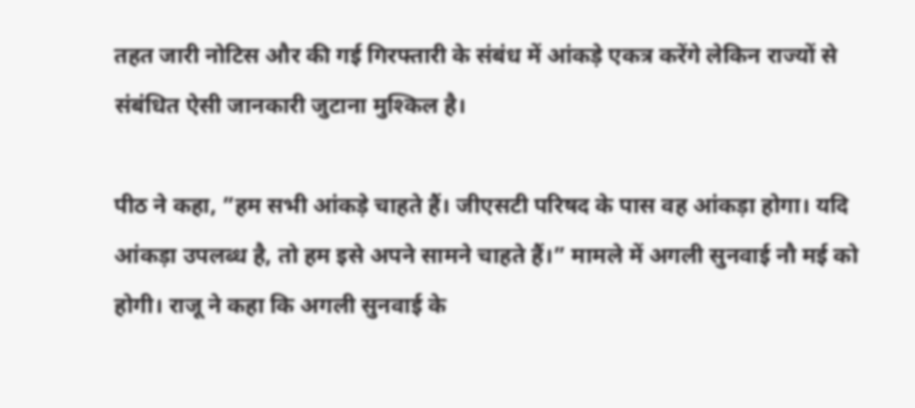तहत जारी नोटिस और की गई गिरफ्तारी के संबंध में आंकड़े एकत्र करेंगे लेकिन राज्यों से संबंधित ऐसी जानकारी जुटाना मुश्किल है।

पीठ ने कहा, ”हम सभी आंकड़े चाहते हैं। जीएसटी परिषद के पास वह आंकड़ा होगा। यदि आंकड़ा उपलब्ध है, तो हम इसे अपने सामने चाहते हैं।” मामले में अगली सुनवाई नौ मई को होगी। राजू ने कहा कि अगली सुनवाई के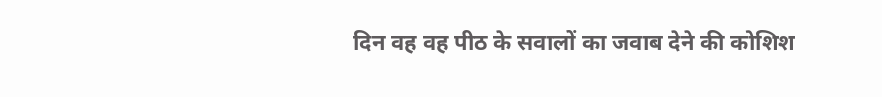दिन वह वह पीठ के सवालों का जवाब देने की कोशिश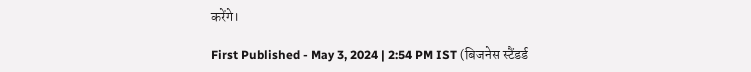करेंगे।

First Published - May 3, 2024 | 2:54 PM IST (बिजनेस स्टैंडर्ड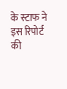के स्टाफ ने इस रिपोर्ट की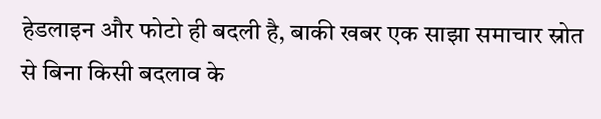हेडलाइन और फोटो ही बदली है, बाकी खबर एक साझा समाचार स्रोत से बिना किसी बदलाव के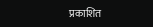प्रकाशित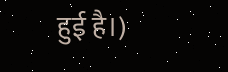हुई है।)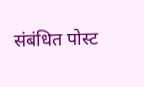संबंधित पोस्ट